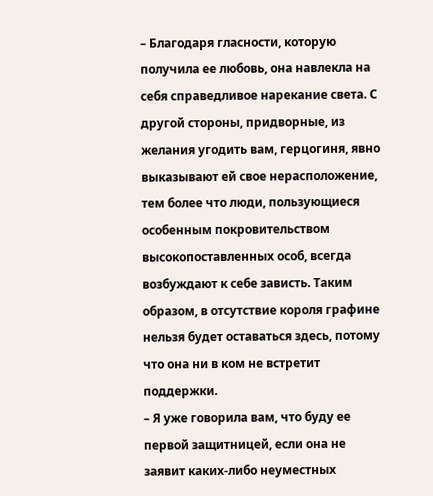– Благодаря гласности, которую получила ее любовь, она навлекла на себя справедливое нарекание света. С другой стороны, придворные, из желания угодить вам, герцогиня, явно выказывают ей свое нерасположение, тем более что люди, пользующиеся особенным покровительством высокопоставленных особ, всегда возбуждают к себе зависть. Таким образом, в отсутствие короля графине нельзя будет оставаться здесь, потому что она ни в ком не встретит поддержки.
– Я уже говорила вам, что буду ее первой защитницей, если она не заявит каких-либо неуместных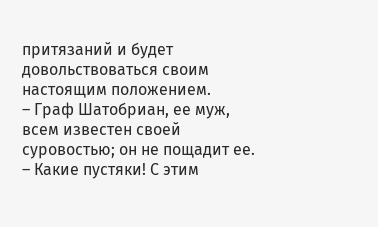притязаний и будет довольствоваться своим настоящим положением.
– Граф Шатобриан, ее муж, всем известен своей суровостью; он не пощадит ее.
– Какие пустяки! С этим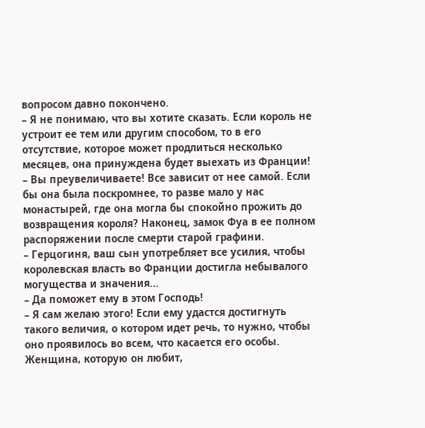вопросом давно покончено.
– Я не понимаю, что вы хотите сказать. Если король не устроит ее тем или другим способом, то в его отсутствие, которое может продлиться несколько месяцев, она принуждена будет выехать из Франции!
– Вы преувеличиваете! Все зависит от нее самой. Если бы она была поскромнее, то разве мало у нас монастырей, где она могла бы спокойно прожить до возвращения короля? Наконец, замок Фуа в ее полном распоряжении после смерти старой графини.
– Герцогиня, ваш сын употребляет все усилия, чтобы королевская власть во Франции достигла небывалого могущества и значения…
– Да поможет ему в этом Господь!
– Я сам желаю этого! Если ему удастся достигнуть такого величия, о котором идет речь, то нужно, чтобы оно проявилось во всем, что касается его особы. Женщина, которую он любит,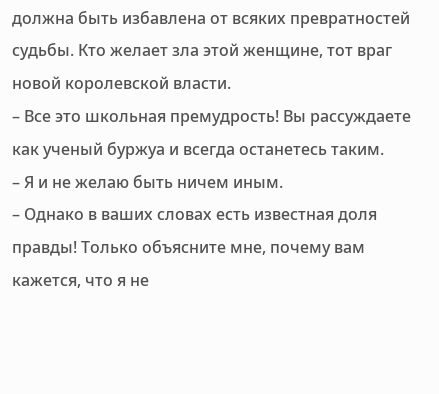должна быть избавлена от всяких превратностей судьбы. Кто желает зла этой женщине, тот враг новой королевской власти.
– Все это школьная премудрость! Вы рассуждаете как ученый буржуа и всегда останетесь таким.
– Я и не желаю быть ничем иным.
– Однако в ваших словах есть известная доля правды! Только объясните мне, почему вам кажется, что я не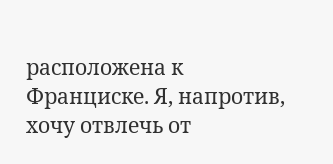расположена к Франциске. Я, напротив, хочу отвлечь от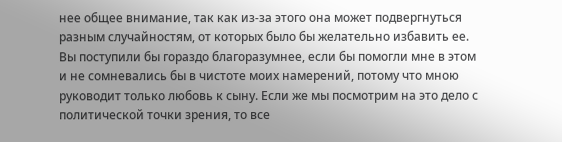нее общее внимание, так как из-за этого она может подвергнуться разным случайностям, от которых было бы желательно избавить ее. Вы поступили бы гораздо благоразумнее, если бы помогли мне в этом и не сомневались бы в чистоте моих намерений, потому что мною руководит только любовь к сыну. Если же мы посмотрим на это дело с политической точки зрения, то все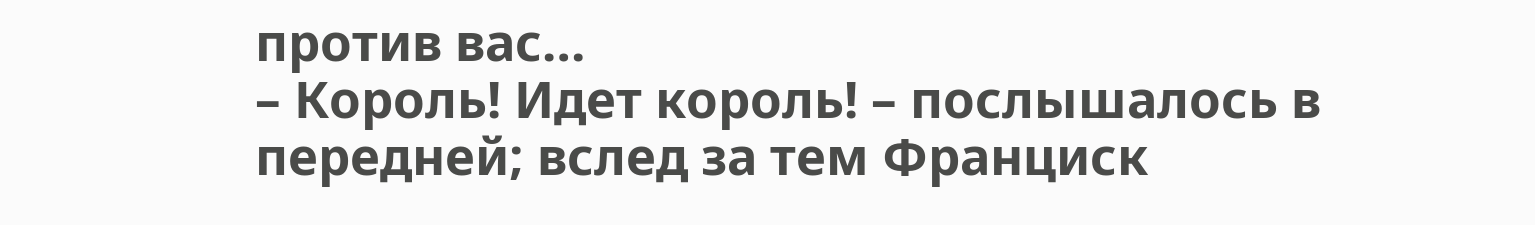против вас…
– Король! Идет король! – послышалось в передней; вслед за тем Франциск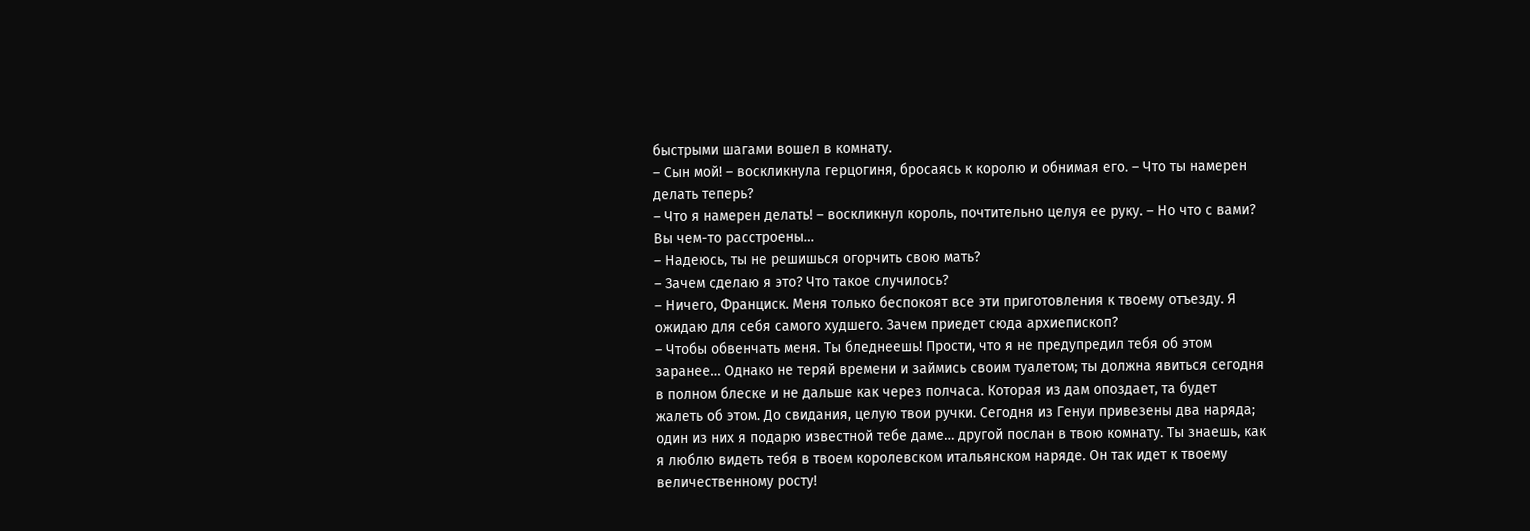быстрыми шагами вошел в комнату.
– Сын мой! – воскликнула герцогиня, бросаясь к королю и обнимая его. – Что ты намерен делать теперь?
– Что я намерен делать! – воскликнул король, почтительно целуя ее руку. – Но что с вами? Вы чем-то расстроены…
– Надеюсь, ты не решишься огорчить свою мать?
– Зачем сделаю я это? Что такое случилось?
– Ничего, Франциск. Меня только беспокоят все эти приготовления к твоему отъезду. Я ожидаю для себя самого худшего. Зачем приедет сюда архиепископ?
– Чтобы обвенчать меня. Ты бледнеешь! Прости, что я не предупредил тебя об этом заранее… Однако не теряй времени и займись своим туалетом; ты должна явиться сегодня в полном блеске и не дальше как через полчаса. Которая из дам опоздает, та будет жалеть об этом. До свидания, целую твои ручки. Сегодня из Генуи привезены два наряда; один из них я подарю известной тебе даме… другой послан в твою комнату. Ты знаешь, как я люблю видеть тебя в твоем королевском итальянском наряде. Он так идет к твоему величественному росту!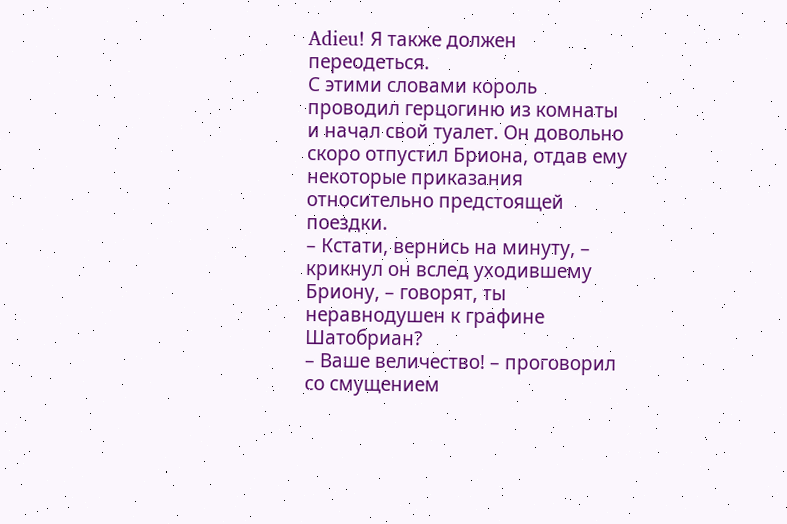Adieu! Я также должен переодеться.
С этими словами король проводил герцогиню из комнаты и начал свой туалет. Он довольно скоро отпустил Бриона, отдав ему некоторые приказания относительно предстоящей поездки.
– Кстати, вернись на минуту, – крикнул он вслед уходившему Бриону, – говорят, ты неравнодушен к графине Шатобриан?
– Ваше величество! – проговорил со смущением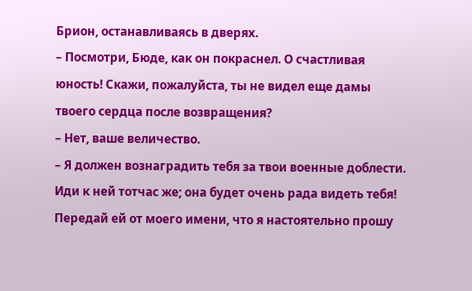Брион, останавливаясь в дверях.
– Посмотри, Бюде, как он покраснел. О счастливая юность! Скажи, пожалуйста, ты не видел еще дамы твоего сердца после возвращения?
– Нет, ваше величество.
– Я должен вознаградить тебя за твои военные доблести. Иди к ней тотчас же; она будет очень рада видеть тебя! Передай ей от моего имени, что я настоятельно прошу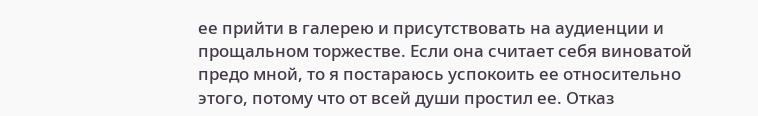ее прийти в галерею и присутствовать на аудиенции и прощальном торжестве. Если она считает себя виноватой предо мной, то я постараюсь успокоить ее относительно этого, потому что от всей души простил ее. Отказ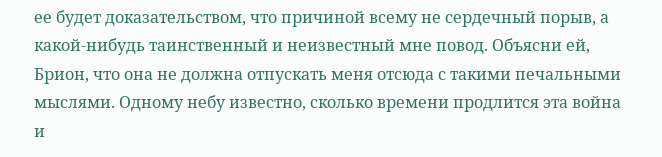ее будет доказательством, что причиной всему не сердечный порыв, а какой-нибудь таинственный и неизвестный мне повод. Объясни ей, Брион, что она не должна отпускать меня отсюда с такими печальными мыслями. Одному небу известно, сколько времени продлится эта война и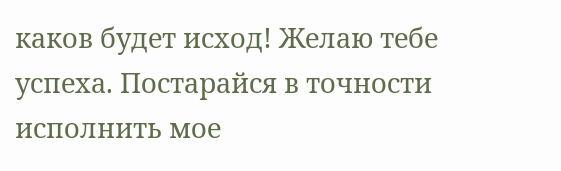каков будет исход! Желаю тебе успеха. Постарайся в точности исполнить мое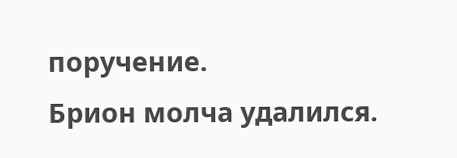поручение.
Брион молча удалился.